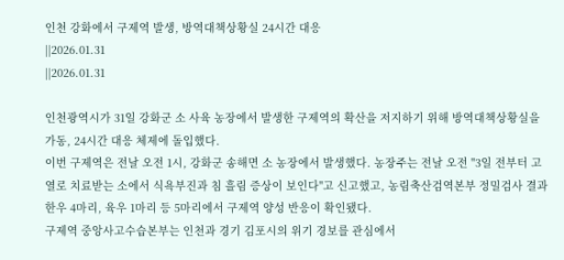인천 강화에서 구제역 발생, 방역대책상황실 24시간 대응
||2026.01.31
||2026.01.31

인천광역시가 31일 강화군 소 사육 농장에서 발생한 구제역의 확산을 저지하기 위해 방역대책상황실을 가동, 24시간 대응 체제에 돌입했다.
이번 구제역은 전날 오전 1시, 강화군 송해면 소 농장에서 발생했다. 농장주는 전날 오전 "3일 전부터 고열로 치료받는 소에서 식욕부진과 침 흘림 증상이 보인다"고 신고했고, 농림축산검역본부 정밀검사 결과 한우 4마리, 육우 1마리 등 5마리에서 구제역 양성 반응이 확인됐다.
구제역 중앙사고수습본부는 인천과 경기 김포시의 위기 경보를 관심에서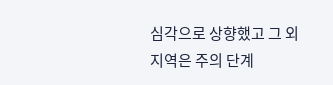심각으로 상향했고 그 외 지역은 주의 단계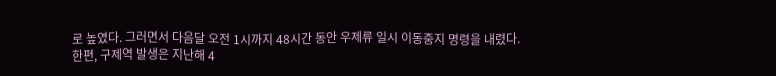로 높였다. 그러면서 다음달 오전 1시까지 48시간 동안 우제류 일시 이동중지 명령을 내렸다.
한편, 구제역 발생은 지난해 4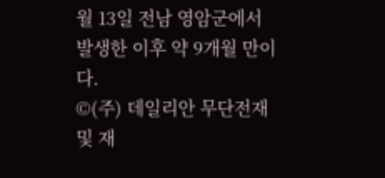월 13일 전남 영암군에서 발생한 이후 약 9개월 만이다.
©(주) 데일리안 무단전재 및 재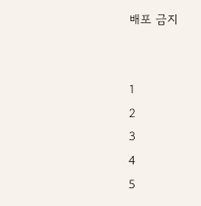배포 금지


1
2
3
4
5